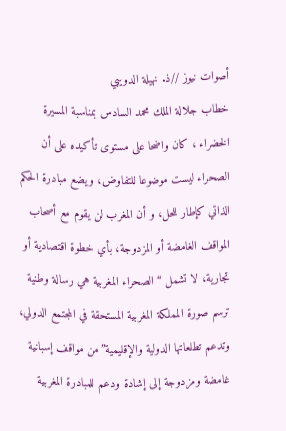أصوات نيوز //ذ. نهيلة الدويبي
خطاب جلالة الملك محمد السادس بمناسبة المسيرة الخضراء ، كان واضحا على مستوى تأكيده على أن الصحراء ليست موضوعا للتفاوض، ويضع مبادرة الحكم الذاتي كإطار للحل، و أن المغرب لن يقوم مع أصحاب المواقف الغامضة أو المزدوجة، بأي خطوة اقتصادية أو تجارية، لا تشمل “الصحراء المغربية هي رسالة وطنية ترسم صورة المملكة المغربية المستحقة في المجتمع الدولي، وتدعم تطلعاتها الدولية والإقليمية”من مواقف إسبانية غامضة ومزدوجة إلى إشادة ودعم للمبادرة المغربية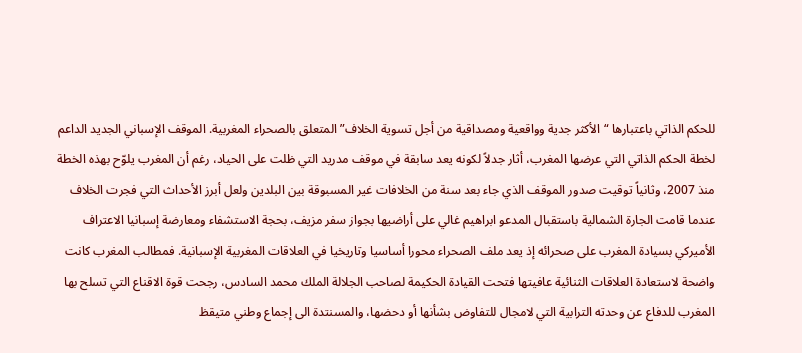للحكم الذاتي باعتبارها “الأكثر جدية وواقعية ومصداقية من أجل تسوية الخلاف” المتعلق بالصحراء المغربية. الموقف الإسباني الجديد الداعم لخطة الحكم الذاتي التي عرضها المغرب، أثار جدلاً لكونه يعد سابقة في موقف مدريد التي ظلت على الحياد، رغم أن المغرب يلوّح بهذه الخطة منذ 2007، وثانياً توقيت صدور الموقف الذي جاء بعد سنة من الخلافات غير المسبوقة بين البلدين ولعل أبرز الأحداث التي فجرت الخلاف عندما قامت الجارة الشمالية باستقبال المدعو ابراهيم غالي على أراضيها بجواز سفر مزيف، بحجة الاستشفاء ومعارضة إسبانيا الاعتراف الأميركي بسيادة المغرب على صحرائه إذ يعد ملف الصحراء محورا أساسيا وتاريخيا في العلاقات المغربية الإسبانية. فمطالب المغرب كانت واضحة لاستعادة العلاقات الثنائية عافيتها فتحت القيادة الحكيمة لصاحب الجلالة الملك محمد السادس، رجحت قوة الاقناع التي تسلح بها المغرب للدفاع عن وحدته الترابية التي لامجال للتفاوض بشأنها أو دحضها، والمسنتدة الى إجماع وطني متيقظ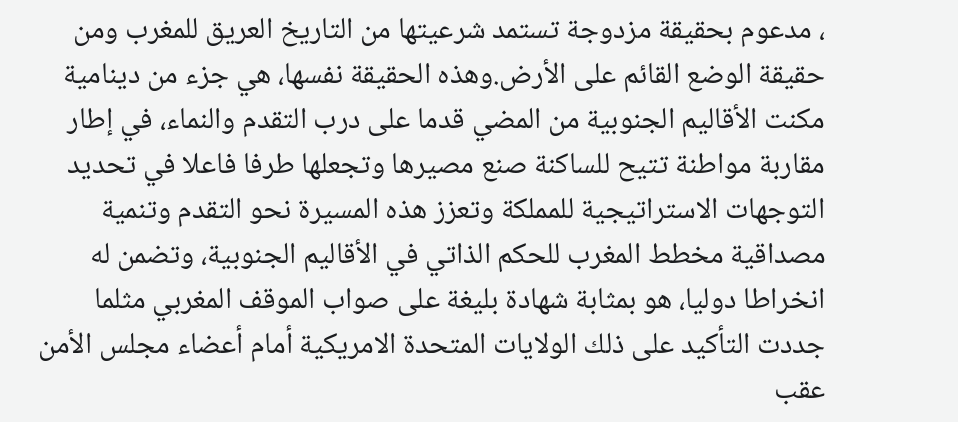، مدعوم بحقيقة مزدوجة تستمد شرعيتها من التاريخ العريق للمغرب ومن حقيقة الوضع القائم على الأرض.وهذه الحقيقة نفسها، هي جزء من دينامية مكنت الأقاليم الجنوبية من المضي قدما على درب التقدم والنماء، في إطار مقاربة مواطنة تتيح للساكنة صنع مصيرها وتجعلها طرفا فاعلا في تحديد التوجهات الاستراتيجية للمملكة وتعزز هذه المسيرة نحو التقدم وتنمية مصداقية مخطط المغرب للحكم الذاتي في الأقاليم الجنوبية، وتضمن له انخراطا دوليا، هو بمثابة شهادة بليغة على صواب الموقف المغربي مثلما جددت التأكيد على ذلك الولايات المتحدة الامريكية أمام أعضاء مجلس الأمن عقب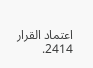اعتماد القرار 2414.